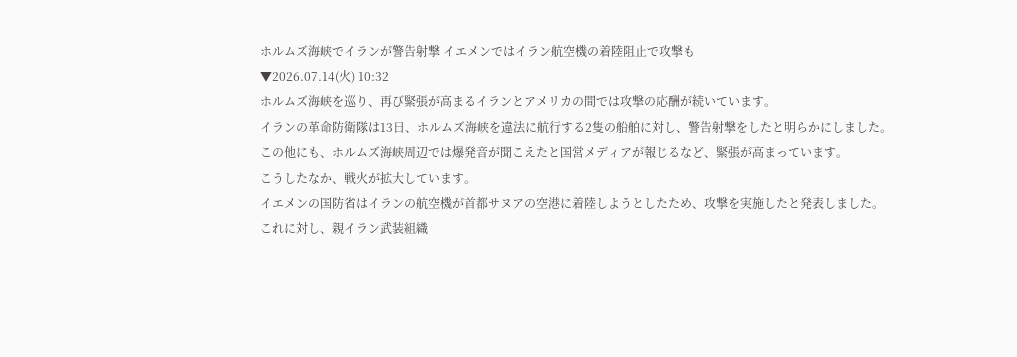ホルムズ海峡でイランが警告射撃 イエメンではイラン航空機の着陸阻止で攻撃も
▼2026.07.14(火) 10:32
ホルムズ海峡を巡り、再び緊張が高まるイランとアメリカの間では攻撃の応酬が続いています。
イランの革命防衛隊は13日、ホルムズ海峡を違法に航行する2隻の船舶に対し、警告射撃をしたと明らかにしました。
この他にも、ホルムズ海峡周辺では爆発音が聞こえたと国営メディアが報じるなど、緊張が高まっています。
こうしたなか、戦火が拡大しています。
イエメンの国防省はイランの航空機が首都サヌアの空港に着陸しようとしたため、攻撃を実施したと発表しました。
これに対し、親イラン武装組織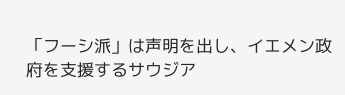「フーシ派」は声明を出し、イエメン政府を支援するサウジア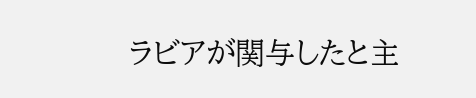ラビアが関与したと主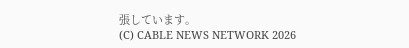張しています。
(C) CABLE NEWS NETWORK 2026